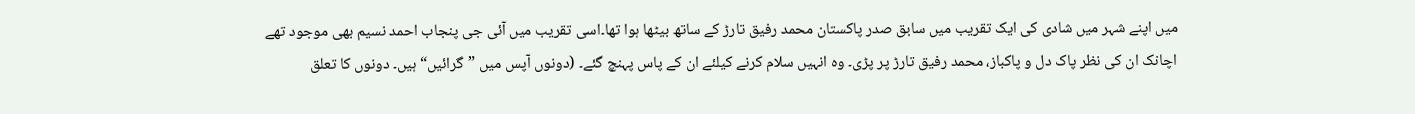میں اپنے شہر میں شادی کی ایک تقریب میں سابق صدر پاکستان محمد رفیق تارڑ کے ساتھ بیٹھا ہوا تھا۔اسی تقریب میں آئی جی پنجاب احمد نسیم بھی موجود تھے اچانک ان کی نظر پاک دل و پاکباز، محمد رفیق تارڑ پر پڑی۔ وہ انہیں سلام کرنے کیلئے ان کے پاس پہنچ گئے۔ (دونوں آپس میں ”گرائیں“ ہیں۔ دونوں کا تعلق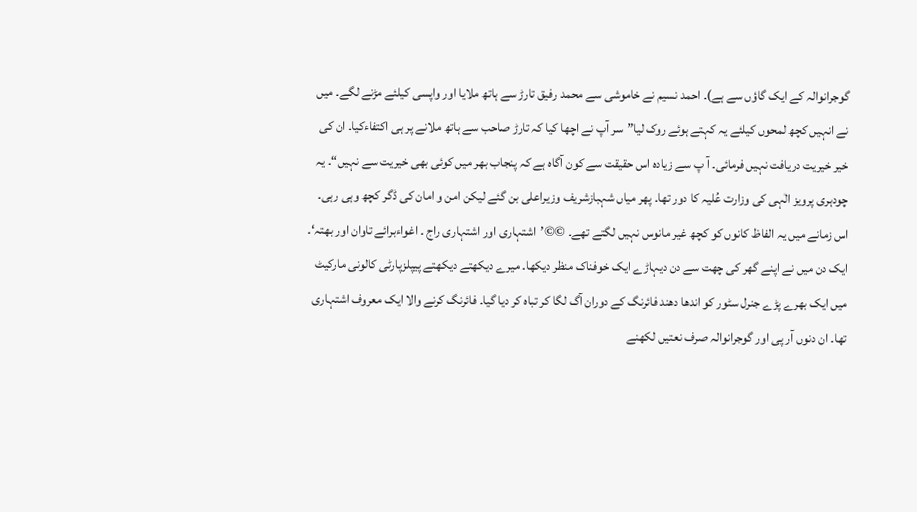گوجرانوالہ کے ایک گاؤں سے ہے)۔ احمد نسیم نے خاموشی سے محمد رفیق تارڑ سے ہاتھ ملایا اور واپسی کیلئے مڑنے لگے۔ میں نے انہیں کچھ لمحوں کیلئے یہ کہتے ہوئے روک لیا”سر آپ نے اچھا کیا کہ تارڑ صاحب سے ہاتھ ملانے پر ہی اکتفاءکیا۔ ان کی خیر خیریت دریافت نہیں فرمائی۔ آ پ سے زیادہ اس حقیقت سے کون آگاہ ہے کہ پنجاب بھر میں کوئی بھی خیریت سے نہیں“۔ یہ چودہری پرویز الٰہی کی وزارت عُلیہ کا دور تھا۔ پھر میاں شہبازشریف وزیراعلی بن گئے لیکن امن و امان کی ڈگر کچھ وہی رہی۔ اس زمانے میں یہ الفاظ کانوں کو کچھ غیر مانوس نہیں لگتے تھے۔ ©©’اشتہاری اور اشتہاری راج ۔ اغواءبرائے تاوان اور بھتہ‘۔ ایک دن میں نے اپنے گھر کی چھت سے دن دیہاڑے ایک خوفناک منظر دیکھا۔ میرے دیکھتے دیکھتے پیپلزپارٹی کالونی مارکیٹ میں ایک بھرے پڑے جنرل سٹور کو اندھا دھند فائرنگ کے دوران آگ لگا کر تباہ کر دیا گیا۔ فائرنگ کرنے والا ایک معروف اشتہاری تھا۔ ان دنوں آر پی اور گوجرانوالہ صرف نعتیں لکھنے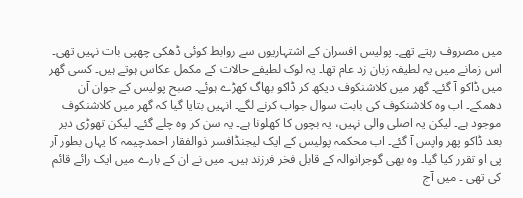میں مصروف رہتے تھے۔ پولیس افسران کے اشتہاریوں سے روابط کوئی ڈھکی چھپی بات نہیں تھی۔ اس زمانے میں یہ لطیفہ زبان زد عام تھا۔ یہ لوک لطیفے حالات کے مکمل عکاس ہوتے ہیں۔ کسی گھر میں ڈاکو آ گئے۔ گھر میں کلاشنکوف دیکھ کر ڈاکو بھاگ کھڑے ہوئے۔ صبح پولیس کے جوان آن دھمکے۔ اب وہ کلاشنکوف کی بابت سوال جواب کرنے لگے۔ انہیں بتایا گیا کہ گھر میں کلاشنکوف موجود ہے۔ لیکن یہ اصلی والی نہیں، یہ بچوں کا کھلونا ہے۔ یہ سن کر وہ چلے گئے۔ لیکن تھوڑی دیر بعد ڈاکو پھر واپس آ گئے۔ اب محکمہ پولیس کے ایک لیجنڈافسر ذوالفقار احمدچیمہ کا یہاں بطور آر پی او تقرر کیا گیا۔ وہ بھی گوجرانوالہ کے قابل فخر فرزند ہیں۔ میں نے ان کے بارے میں ایک رائے قائم کی تھی ۔ میں آج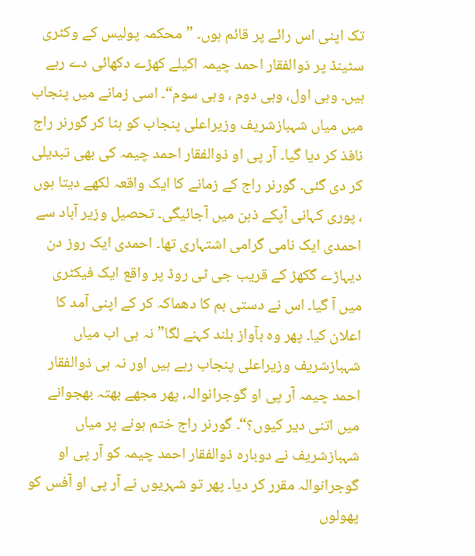تک اپنی اس رائے پر قائم ہوں۔ ”محکمہ پولیس کے وکٹری سٹینڈ پر ذوالفقار احمد چیمہ اکیلے کھڑے دکھائی دے رہے ہیں۔ وہی اول، وہی دوم ، وہی سوم“۔ اسی زمانے میں پنجاب میں میاں شہبازشریف وزیراعلی پنجاب کو ہٹا کر گورنر راج نافذ کر دیا گیا۔ آر پی او ذوالفقار احمد چیمہ کی بھی تبدیلی کر دی گئی۔ گورنر راج کے زمانے کا ایک واقعہ لکھے دیتا ہوں ، پوری کہانی آپکے ذہن میں آجائیگی۔ تحصیل وزیر آباد سے احمدی ایک نامی گرامی اشتہاری تھا۔ احمدی ایک روز دن دیہاڑے گکھڑ کے قریب جی ٹی روڈ پر واقع ایک فیکٹری میں آ گیا۔ اس نے دستی بم کا دھماکہ کر کے اپنی آمد کا اعلان کیا۔ پھر وہ بآواز بلند کہنے لگا”نہ ہی اب میاں شہبازشریف وزیراعلی پنجاب رہے ہیں اور نہ ہی ذوالفقار احمد چیمہ آر پی او گوجرانوالہ، پھر مجھے بھتہ بھجوانے میں اتنی دیر کیوں؟“۔ گورنر راج ختم ہونے پر میاں شہبازشریف نے دوبارہ ذوالفقار احمد چیمہ کو آر پی او گوجرانوالہ مقرر کر دیا۔ پھر تو شہریوں نے آر پی او آفس کو پھولوں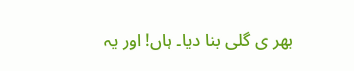بھر ی گلی بنا دیا۔ ہاں! اور یہ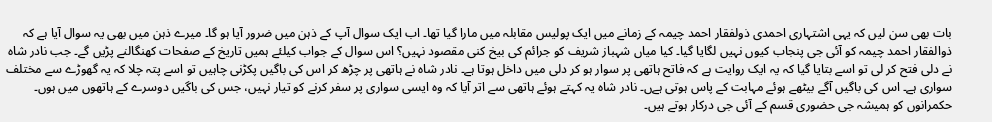بات بھی سن لیں کہ یہی اشتہاری احمدی ذولفقار احمد چیمہ کے زمانے میں ایک پولیس مقابلہ میں مارا گیا تھا۔ اب ایک سوال آپ کے ذہن میں ضرور آیا ہو گا۔ میرے ذہن میں بھی یہ سوال آیا ہے کہ ذوالفقار احمد چیمہ کو آئی جی پنجاب کیوں نہیں لگایا گیا۔ کیا میاں شہباز شریف کو جرائم کی بیخ کنی مقصود نہیں؟ اس سوال کے جواب کیلئے ہمیں تاریخ کے صفحات کھنگالنے پڑیں گے۔ جب نادر شاہ نے دلی فتح کر لی تو اسے بتایا گیا کہ یہ ایک روایت ہے کہ فاتح ہاتھی پر سوار ہو کر دلی میں داخل ہوتا ہے۔ نادر شاہ نے ہاتھی پر چڑھ کر اس کی باگیں پکڑنی چاہیں تو اسے پتہ چلا کہ یہ گھوڑے سے مختلف سواری ہے۔ اس کی باگیں آگے بیٹھے ہوئے مہابت کے پاس ہوتی ہےں۔ نادر شاہ یہ کہتے ہوئے ہاتھی سے اتر آیا کہ وہ ایسی سواری پر سفر کرنے کو تیار نہیں، جس کی باگیں دوسرے کے ہاتھوں میں ہوں۔ حکمرانوں کو ہمیشہ جی حضوری قسم کے آئی جی درکار ہوتے ہیں۔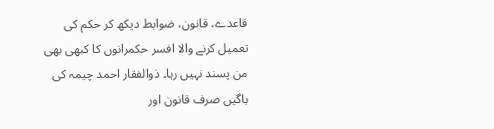قاعدے، قانون، ضوابط دیکھ کر حکم کی تعمیل کرنے والا افسر حکمرانوں کا کبھی بھی من پسند نہیں رہا۔ ذوالفقار احمد چیمہ کی باگیں صرف قانون اور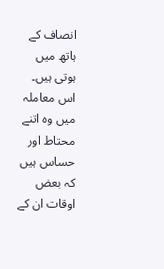انصاف کے ہاتھ میں ہوتی ہیں۔ اس معاملہ میں وہ اتنے محتاط اور حساس ہیں کہ بعض اوقات ان کے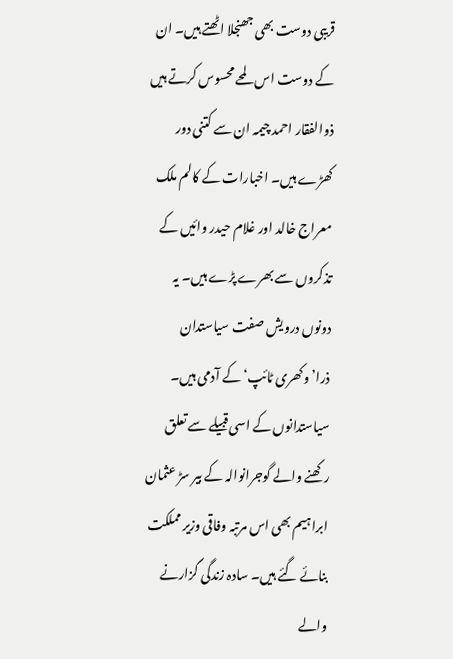قریبی دوست بھی جھنجلا اٹھتے ہیں۔ ان کے دوست اس لمحے محسوس کرتے ہیں ذوالفقار احمد چیمہ ان سے کتنی دور کھڑے ہیں۔ اخبارات کے کالم ملک معراج خالد اور غلام حیدر وائیں کے تذکروں سے بھرے پڑے ہیں۔ یہ دونوں درویش صفت سیاستدان ذرا’وکھری ٹائپ‘ کے آدمی ہیں۔ سیاستدانوں کے اسی قبیلے سے تعلق رکھنے والے گوجرانوالہ کے بیر سڑ عثمان ابراہیم بھی اس مرتبہ وفاقی وزیر مملکت بنائے گئے ہیں۔ سادہ زندگی گزارنے والے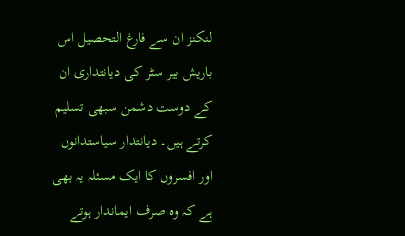لنکنز ان سے فارغ التحصیل اس باریش بیر سٹر کی دیانتداری ان کے دوست دشمن سبھی تسلیم کرتے ہیں۔ دیانتدار سیاستدانوں اور افسروں کا ایک مسئلہ یہ بھی ہے کہ وہ صرف ایماندار ہوتے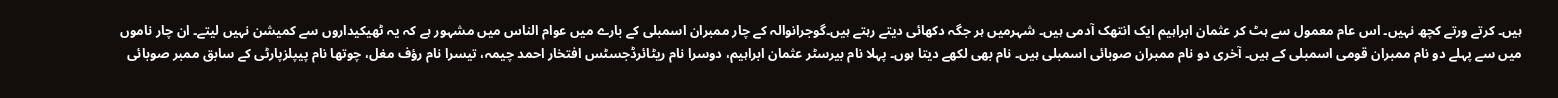ہیں۔ کرتے ورتے کچھ نہیں۔ اس عام معمول سے ہٹ کر عثمان ابراہیم ایک انتھک آدمی ہیں۔ شہرمیں ہر جگہ دکھائی دیتے رہتے ہیں۔گوجرانوالہ کے چار ممبران اسمبلی کے بارے میں عوام الناس میں مشہور ہے کہ یہ ٹھیکیداروں سے کمیشن نہیں لیتے۔ ان چار ناموں میں سے پہلے دو نام ممبران قومی اسمبلی کے ہیں۔ آخری دو نام ممبران صوبائی اسمبلی ہیں۔ نام بھی لکھے دیتا ہوں۔ پہلا نام بیرسٹر عثمان ابراہیم، دوسرا نام ریٹائرڈجسٹس افتخار احمد چیمہ، تیسرا نام رؤف مغل، چوتھا نام پیپلزپارٹی کے سابق ممبر صوبائی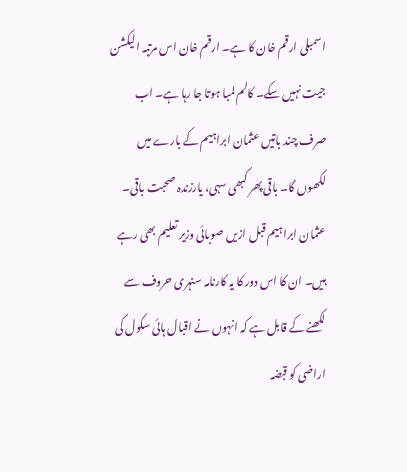اسمبلی ارقم خان کا ہے۔ ارقم خان اس مرتبہ الیکشن جیت نہیں سکے۔ کالم لمبا ہوتا جا رہا ہے۔ اب صرف چند باتیں عثمان ابراہیم کے بارے میں لکھوں گا۔ باقی پھر کبھی سہی، یارزندہ صحبت باقی۔ عثمان ابراہیم قبل ازیں صوبائی وزیر تعلیم بھی رہے ہیں۔ ان کا اس دور کا یہ کارنامہ سنہری حروف سے لکھنے کے قابل ہے کہ انہوں نے اقبال ہائی سکول کی اراضی کو قبضہ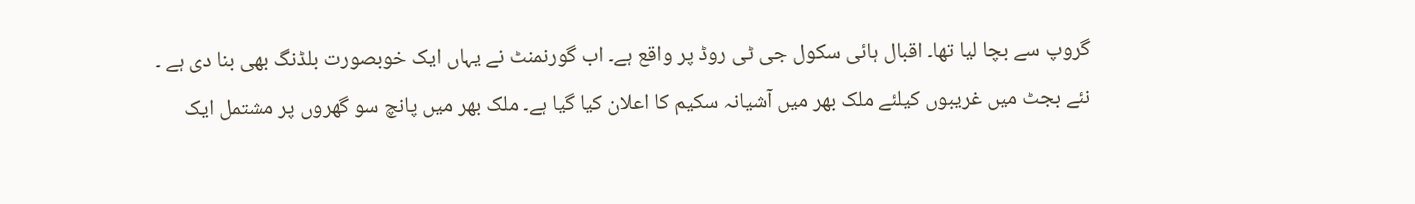گروپ سے بچا لیا تھا۔ اقبال ہائی سکول جی ٹی روڈ پر واقع ہے۔ اب گورنمنٹ نے یہاں ایک خوبصورت بلڈنگ بھی بنا دی ہے ۔ نئے بجٹ میں غریبوں کیلئے ملک بھر میں آشیانہ سکیم کا اعلان کیا گیا ہے۔ ملک بھر میں پانچ سو گھروں پر مشتمل ایک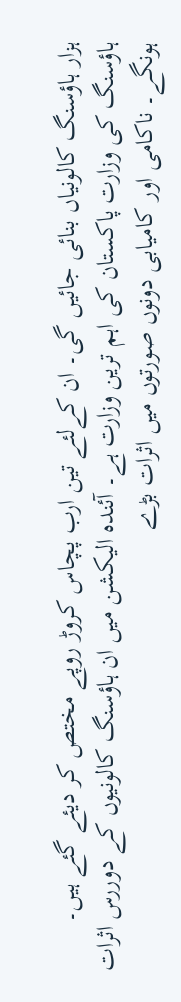ہزار ہاؤسنگ کالونیاں بنائی جائیں گی۔ ان کےلئے تین ارب پچاس کروڑ روپے مختص کر دیئے گئے ہیں۔ ہاؤسنگ کی وزارت پاکستان کی اہم ترین وزارت ہے۔ آئندہ الیکشن میں ان ہاؤسنگ کالونیوں کے دوررس اثرات ہونگے۔ ناکامی اور کامیابی دونوں صورتوں میں اثرات بڑے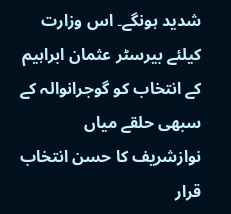شدید ہونگے۔ اس وزارت کیلئے بیرسٹر عثمان ابراہیم کے انتخاب کو گوجرانوالہ کے سبھی حلقے میاں نوازشریف کا حسن انتخاب قرار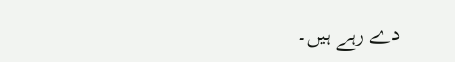دے رہے ہیں۔